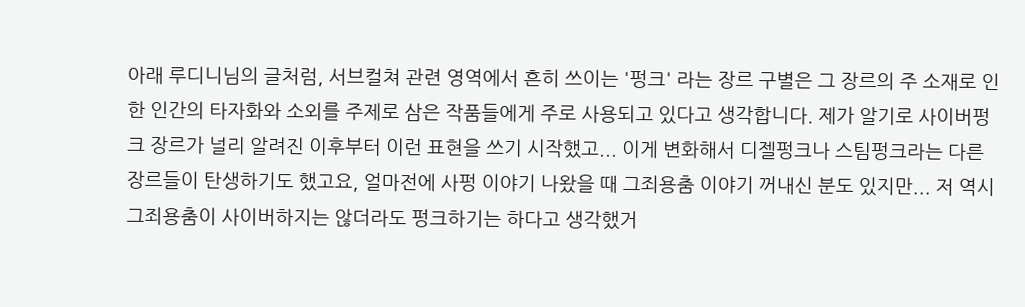아래 루디니님의 글처럼, 서브컬쳐 관련 영역에서 흔히 쓰이는 '펑크' 라는 장르 구별은 그 장르의 주 소재로 인한 인간의 타자화와 소외를 주제로 삼은 작품들에게 주로 사용되고 있다고 생각합니다. 제가 알기로 사이버펑크 장르가 널리 알려진 이후부터 이런 표현을 쓰기 시작했고... 이게 변화해서 디젤펑크나 스팀펑크라는 다른 장르들이 탄생하기도 했고요, 얼마전에 사펑 이야기 나왔을 때 그죄용춤 이야기 꺼내신 분도 있지만... 저 역시 그죄용춤이 사이버하지는 않더라도 펑크하기는 하다고 생각했거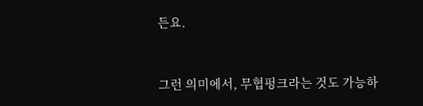든요.


그런 의미에서, 무협펑크라는 것도 가능하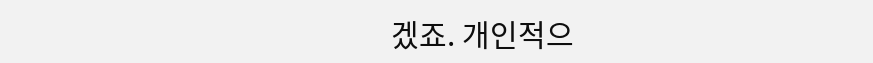겠죠. 개인적으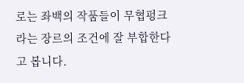로는 좌백의 작품들이 무협펑크라는 장르의 조건에 잘 부합한다고 봅니다.